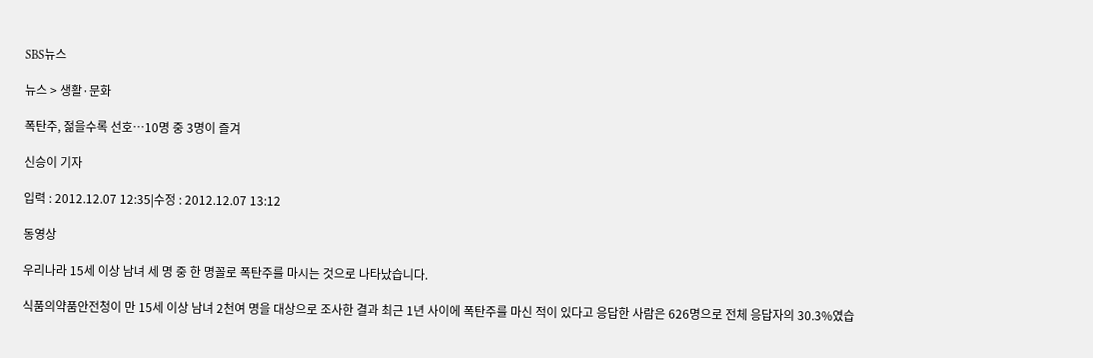SBS뉴스

뉴스 > 생활·문화

폭탄주, 젊을수록 선호…10명 중 3명이 즐겨

신승이 기자

입력 : 2012.12.07 12:35|수정 : 2012.12.07 13:12

동영상

우리나라 15세 이상 남녀 세 명 중 한 명꼴로 폭탄주를 마시는 것으로 나타났습니다.

식품의약품안전청이 만 15세 이상 남녀 2천여 명을 대상으로 조사한 결과 최근 1년 사이에 폭탄주를 마신 적이 있다고 응답한 사람은 626명으로 전체 응답자의 30.3%였습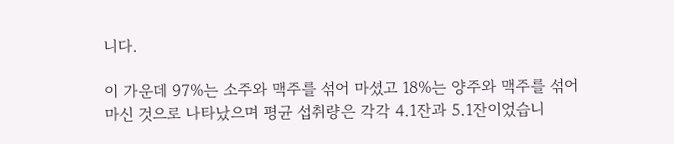니다.

이 가운데 97%는 소주와 맥주를 섞어 마셨고 18%는 양주와 맥주를 섞어 마신 것으로 나타났으며 평균 섭취량은 각각 4.1잔과 5.1잔이었습니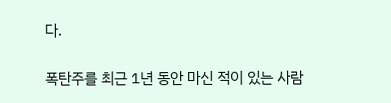다.

폭탄주를 최근 1년 동안 마신 적이 있는 사람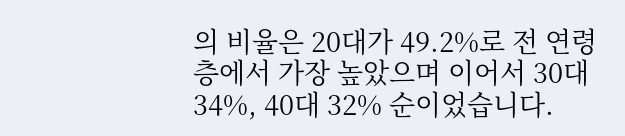의 비율은 20대가 49.2%로 전 연령층에서 가장 높았으며 이어서 30대 34%, 40대 32% 순이었습니다.